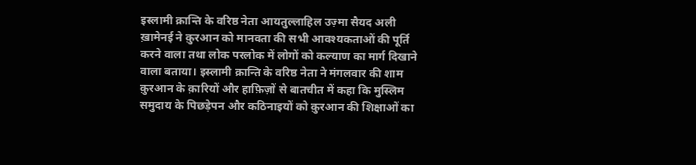इस्लामी क्रान्ति के वरिष्ठ नेता आयतुल्लाहिल उज़्मा सैयद अली ख़ामेनई ने क़ुरआन को मानवता की सभी आवश्यकताओं की पूर्ति करने वाला तथा लोक परलोक में लोगों को कल्याण का मार्ग दिखाने वाला बताया। इस्लामी क्रान्ति के वरिष्ठ नेता ने मंगलवार की शाम क़ुरआन के क़ारियों और हाफ़िज़ों से बातचीत में कहा कि मुस्लिम समुदाय के पिछड़ेपन और कठिनाइयों को क़ुरआन की शिक्षाओं का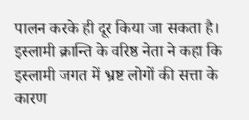पालन करके ही दूर किया जा सकता है। इस्लामी क्रान्ति के वरिष्ठ नेता ने कहा कि इस्लामी जगत में भ्रष्ट लोगों की सत्ता के कारण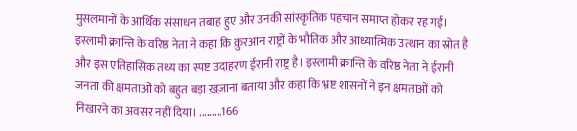मुसलमानों के आर्थिक संसाधन तबाह हुए और उनकी सांस्कृतिक पहचान समाप्त होकर रह गई। इस्लामी क्रान्ति के वरिष्ठ नेता ने कहा कि क़ुरआन राष्ट्रों के भौतिक और आध्यात्मिक उत्थान का स्रोत है और इस एतिहासिक तथ्य का स्पष्ट उदाहरण ईरानी राष्ट्र है। इस्लामी क्रान्ति के वरिष्ठ नेता ने ईरानी जनता की क्षमताओं को बहुत बड़ा ख़ज़ाना बताया और कहा कि भ्रष्ट शासनों ने इन क्षमताओं को निखारने का अवसर नहीं दिया। .........166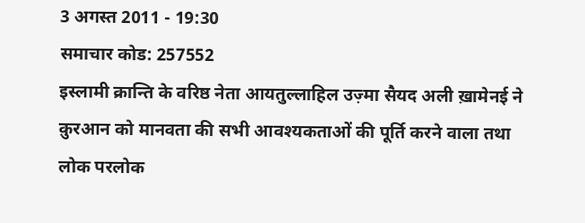3 अगस्त 2011 - 19:30
समाचार कोड: 257552
इस्लामी क्रान्ति के वरिष्ठ नेता आयतुल्लाहिल उज़्मा सैयद अली ख़ामेनई ने क़ुरआन को मानवता की सभी आवश्यकताओं की पूर्ति करने वाला तथा लोक परलोक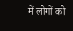में लोगों को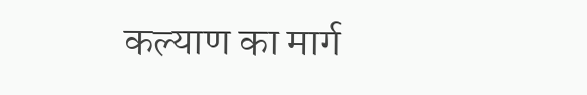कल्याण का मार्ग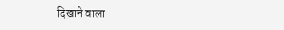दिखाने वाला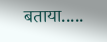बताया.....